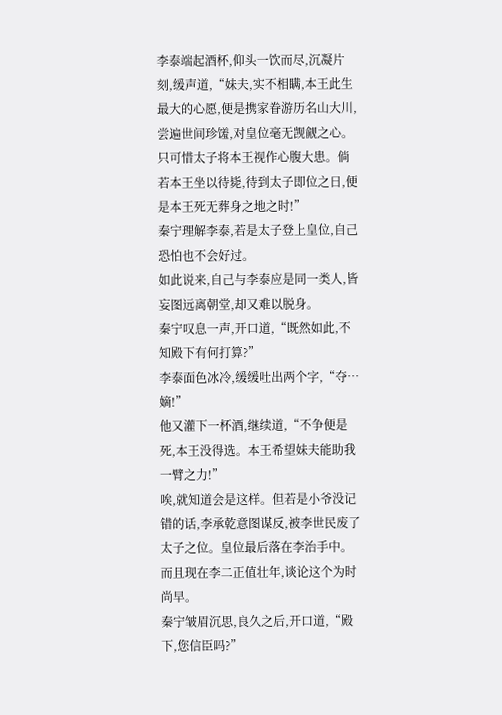李泰端起酒杯,仰头一饮而尽,沉凝片刻,缓声道,“妹夫,实不相瞒,本王此生最大的心愿,便是携家眷游历名山大川,尝遍世间珍馐,对皇位毫无觊觎之心。只可惜太子将本王视作心腹大患。倘若本王坐以待毙,待到太子即位之日,便是本王死无葬身之地之时!”
秦宁理解李泰,若是太子登上皇位,自己恐怕也不会好过。
如此说来,自己与李泰应是同一类人,皆妄图远离朝堂,却又难以脱身。
秦宁叹息一声,开口道,“既然如此,不知殿下有何打算?”
李泰面色冰冷,缓缓吐出两个字,“夺…嫡!”
他又灌下一杯酒,继续道,“不争便是死,本王没得选。本王希望妹夫能助我一臂之力!”
唉,就知道会是这样。但若是小爷没记错的话,李承乾意图谋反,被李世民废了太子之位。皇位最后落在李治手中。而且现在李二正值壮年,谈论这个为时尚早。
秦宁皱眉沉思,良久之后,开口道,“殿下,您信臣吗?”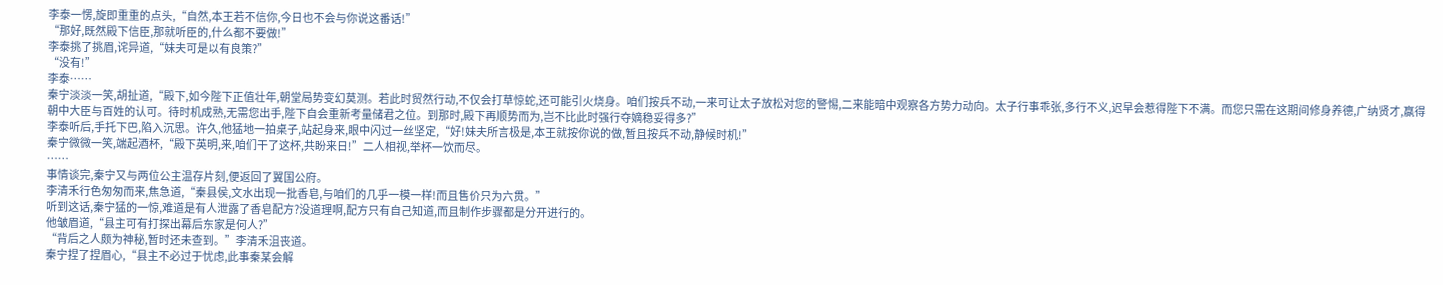李泰一愣,旋即重重的点头,“自然,本王若不信你,今日也不会与你说这番话!”
“那好,既然殿下信臣,那就听臣的,什么都不要做!”
李泰挑了挑眉,诧异道,“妹夫可是以有良策?”
“没有!”
李泰……
秦宁淡淡一笑,胡扯道,“殿下,如今陛下正值壮年,朝堂局势变幻莫测。若此时贸然行动,不仅会打草惊蛇,还可能引火烧身。咱们按兵不动,一来可让太子放松对您的警惕,二来能暗中观察各方势力动向。太子行事乖张,多行不义,迟早会惹得陛下不满。而您只需在这期间修身养德,广纳贤才,赢得朝中大臣与百姓的认可。待时机成熟,无需您出手,陛下自会重新考量储君之位。到那时,殿下再顺势而为,岂不比此时强行夺嫡稳妥得多?”
李泰听后,手托下巴,陷入沉思。许久,他猛地一拍桌子,站起身来,眼中闪过一丝坚定,“好!妹夫所言极是,本王就按你说的做,暂且按兵不动,静候时机!”
秦宁微微一笑,端起酒杯,“殿下英明,来,咱们干了这杯,共盼来日!”二人相视,举杯一饮而尽。
……
事情谈完,秦宁又与两位公主温存片刻,便返回了翼国公府。
李清禾行色匆匆而来,焦急道,“秦县侯,文水出现一批香皂,与咱们的几乎一模一样!而且售价只为六贯。”
听到这话,秦宁猛的一惊,难道是有人泄露了香皂配方?没道理啊,配方只有自己知道,而且制作步骤都是分开进行的。
他皱眉道,“县主可有打探出幕后东家是何人?”
“背后之人颇为神秘,暂时还未查到。”李清禾沮丧道。
秦宁捏了捏眉心,“县主不必过于忧虑,此事秦某会解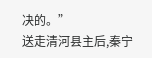决的。”
送走清河县主后,秦宁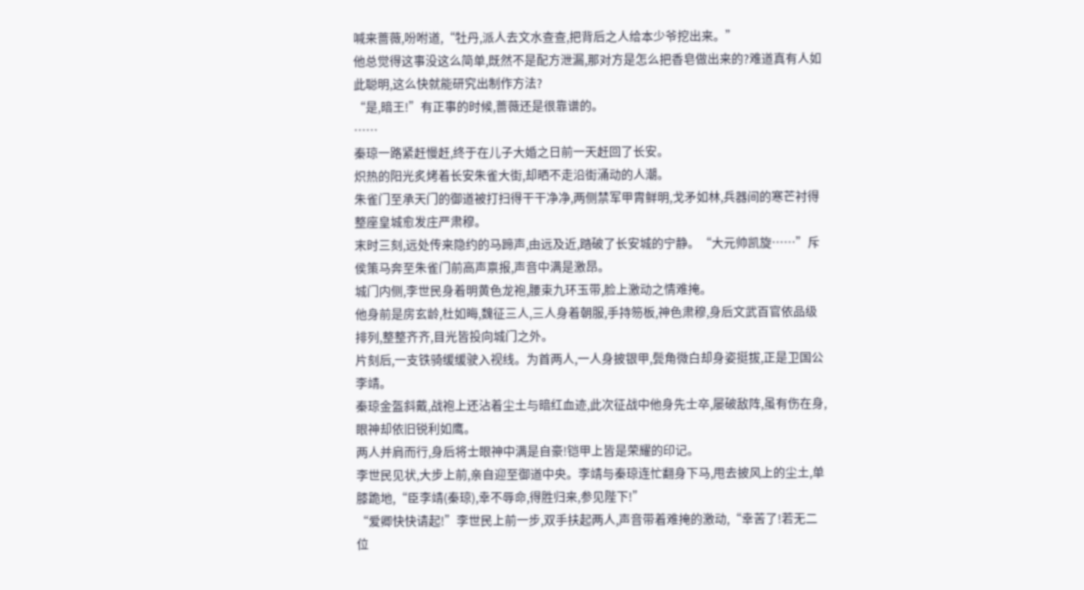喊来蔷薇,吩咐道,“牡丹,派人去文水查查,把背后之人给本少爷挖出来。”
他总觉得这事没这么简单,既然不是配方泄漏,那对方是怎么把香皂做出来的?难道真有人如此聪明,这么快就能研究出制作方法?
“是,暗王!”有正事的时候,蔷薇还是很靠谱的。
……
秦琼一路紧赶慢赶,终于在儿子大婚之日前一天赶回了长安。
炽热的阳光炙烤着长安朱雀大街,却晒不走沿街涌动的人潮。
朱雀门至承天门的御道被打扫得干干净净,两侧禁军甲胄鲜明,戈矛如林,兵器间的寒芒衬得整座皇城愈发庄严肃穆。
末时三刻,远处传来隐约的马蹄声,由远及近,踏破了长安城的宁静。“大元帅凯旋……”斥侯策马奔至朱雀门前高声禀报,声音中满是激昂。
城门内侧,李世民身着明黄色龙袍,腰束九环玉带,脸上激动之情难掩。
他身前是房玄龄,杜如晦,魏征三人,三人身着朝服,手持笏板,神色肃穆,身后文武百官依品级排列,整整齐齐,目光皆投向城门之外。
片刻后,一支铁骑缓缓驶入视线。为首两人,一人身披银甲,鬓角微白却身姿挺拔,正是卫国公李靖。
秦琼金盔斜戴,战袍上还沾着尘土与暗红血迹,此次征战中他身先士卒,屡破敌阵,虽有伤在身,眼神却依旧锐利如鹰。
两人并肩而行,身后将士眼神中满是自豪!铠甲上皆是荣耀的印记。
李世民见状,大步上前,亲自迎至御道中央。李靖与秦琼连忙翻身下马,甩去披风上的尘土,单膝跪地,“臣李靖(秦琼),幸不辱命,得胜归来,参见陛下!”
“爱卿快快请起!”李世民上前一步,双手扶起两人,声音带着难掩的激动,“幸苦了!若无二位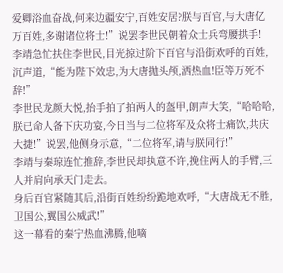爱卿浴血奋战,何来边疆安宁,百姓安居?朕与百官,与大唐亿万百姓,多谢诸位将士!”说罢李世民朝着众士兵弯腰拱手!
李靖急忙扶住李世民,目光掠过阶下百官与沿街欢呼的百姓,沉声道,“能为陛下效忠,为大唐抛头颅,洒热血!臣等万死不辞!”
李世民龙颜大悦,抬手拍了拍两人的盔甲,朗声大笑,“哈哈哈,朕已命人备下庆功宴,今日当与二位将军及众将士痛饮,共庆大捷!”说罢,他侧身示意,“二位将军,请与朕同行!”
李靖与秦琼连忙推辞,李世民却执意不许,挽住两人的手臂,三人并肩向承天门走去。
身后百官紧随其后,沿街百姓纷纷跪地欢呼,“大唐战无不胜,卫国公,翼国公威武!”
这一幕看的秦宁热血沸腾,他嘀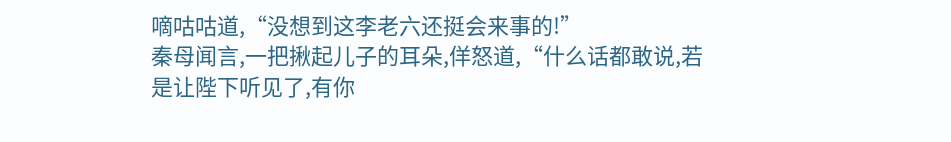嘀咕咕道,“没想到这李老六还挺会来事的!”
秦母闻言,一把揪起儿子的耳朵,佯怒道,“什么话都敢说,若是让陛下听见了,有你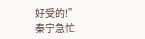好受的!”
秦宁急忙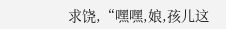求饶,“嘿嘿,娘,孩儿这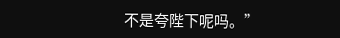不是夸陛下呢吗。”